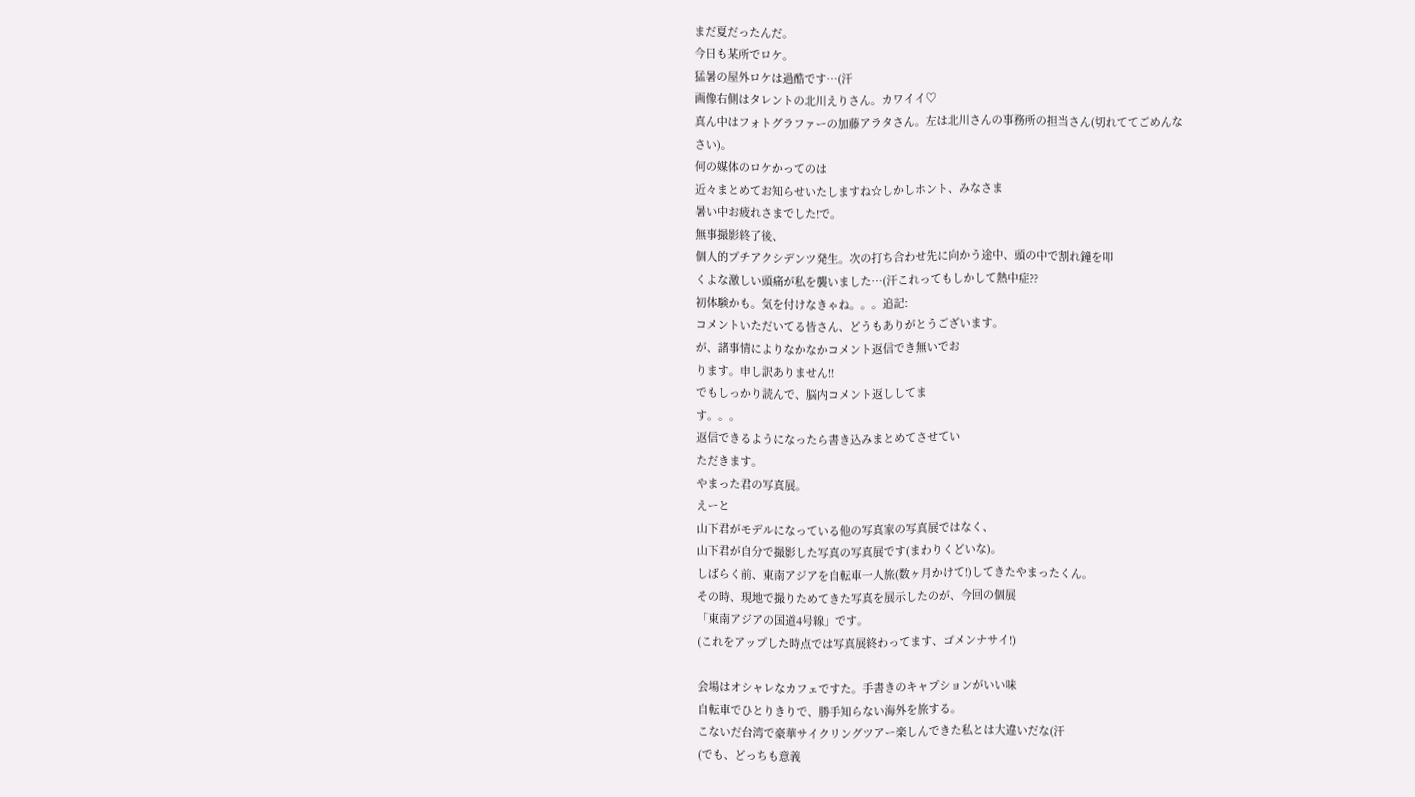まだ夏だったんだ。
今日も某所でロケ。
猛暑の屋外ロケは過酷です…(汗
画像右側はタレントの北川えりさん。カワイイ♡
真ん中はフォトグラファーの加藤アラタさん。左は北川さんの事務所の担当さん(切れててごめんな
さい)。
何の媒体のロケかってのは
近々まとめてお知らせいたしますね☆しかしホント、みなさま
暑い中お疲れさまでした!で。
無事撮影終了後、
個人的プチアクシデンツ発生。次の打ち合わせ先に向かう途中、頭の中で割れ鐘を叩
くよな激しい頭痛が私を襲いました…(汗これってもしかして熱中症⁇
初体験かも。気を付けなきゃね。。。追記:
コメントいただいてる皆さん、どうもありがとうございます。
が、諸事情によりなかなかコメント返信でき無いでお
ります。申し訳ありません‼
でもしっかり読んで、脳内コメント返ししてま
す。。。
返信できるようになったら書き込みまとめてさせてい
ただきます。
やまった君の写真展。
えーと
山下君がモデルになっている他の写真家の写真展ではなく、
山下君が自分で撮影した写真の写真展です(まわりくどいな)。
しばらく前、東南アジアを自転車一人旅(数ヶ月かけて!)してきたやまったくん。
その時、現地で撮りためてきた写真を展示したのが、今回の個展
「東南アジアの国道4号線」です。
(これをアップした時点では写真展終わってます、ゴメンナサイ!)

会場はオシャレなカフェですた。手書きのキャプションがいい味
自転車でひとりきりで、勝手知らない海外を旅する。
こないだ台湾で豪華サイクリングツアー楽しんできた私とは大違いだな(汗
(でも、どっちも意義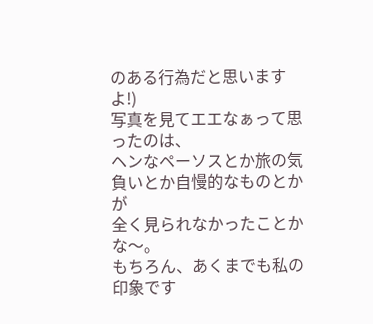のある行為だと思いますよ!)
写真を見てエエなぁって思ったのは、
ヘンなペーソスとか旅の気負いとか自慢的なものとかが
全く見られなかったことかな〜。
もちろん、あくまでも私の印象です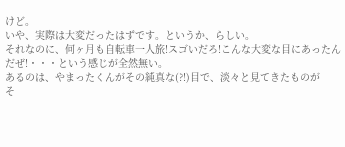けど。
いや、実際は大変だったはずです。というか、らしい。
それなのに、何ヶ月も自転車一人旅!スゴいだろ!こんな大変な目にあったんだぜ!・・・という感じが全然無い。
あるのは、やまったくんがその純真な(?!)目で、淡々と見てきたものが
そ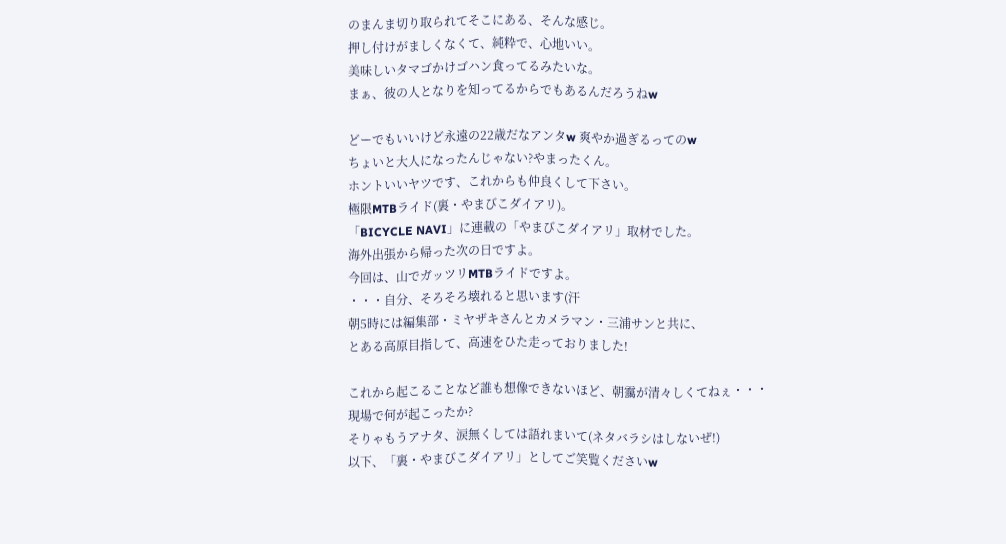のまんま切り取られてそこにある、そんな感じ。
押し付けがましくなくて、純粋で、心地いい。
美味しいタマゴかけゴハン食ってるみたいな。
まぁ、彼の人となりを知ってるからでもあるんだろうねw

どーでもいいけど永遠の22歳だなアンタw 爽やか過ぎるってのw
ちょいと大人になったんじゃない?やまったくん。
ホントいいヤツです、これからも仲良くして下さい。
極限MTBライド(裏・やまびこダイアリ)。
「BICYCLE NAVI」に連載の「やまびこダイアリ」取材でした。
海外出張から帰った次の日ですよ。
今回は、山でガッツリMTBライドですよ。
・・・自分、そろそろ壊れると思います(汗
朝5時には編集部・ミヤザキさんとカメラマン・三浦サンと共に、
とある高原目指して、高速をひた走っておりました!

これから起こることなど誰も想像できないほど、朝靄が清々しくてねぇ・・・
現場で何が起こったか?
そりゃもうアナタ、涙無くしては語れまいて(ネタバラシはしないぜ!)
以下、「裏・やまびこダイアリ」としてご笑覧くださいw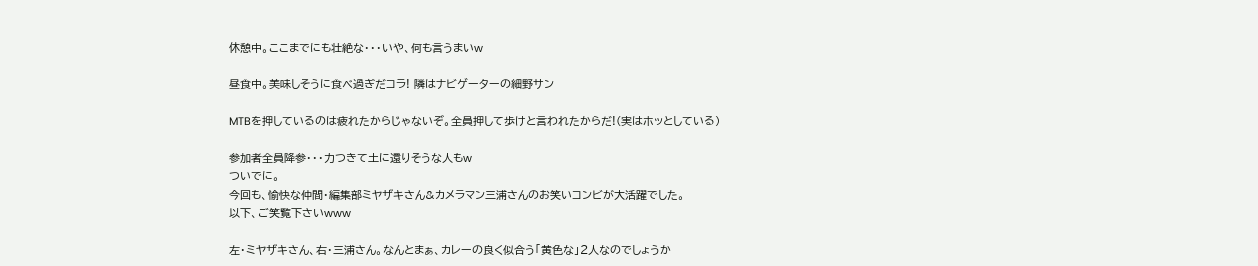休憩中。ここまでにも壮絶な・・・いや、何も言うまいw

昼食中。美味しそうに食べ過ぎだコラ! 隣はナビゲーターの細野サン

MTBを押しているのは疲れたからじゃないぞ。全員押して歩けと言われたからだ!(実はホッとしている)

参加者全員降参・・・力つきて土に還りそうな人もw
ついでに。
今回も、愉快な仲間・編集部ミヤザキさん&カメラマン三浦さんのお笑いコンビが大活躍でした。
以下、ご笑覧下さいwww

左・ミヤザキさん、右・三浦さん。なんとまぁ、カレーの良く似合う「黄色な」2人なのでしょうか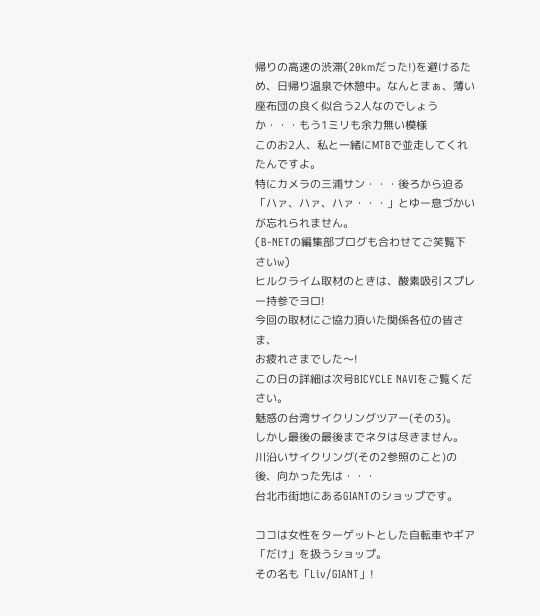帰りの高速の渋滞(20kmだった!)を避けるため、日帰り温泉で休憩中。なんとまぁ、薄い座布団の良く似合う2人なのでしょうか・・・もう1ミリも余力無い模様
このお2人、私と一緒にMTBで並走してくれたんですよ。
特にカメラの三浦サン・・・後ろから迫る「ハァ、ハァ、ハァ・・・」とゆー息づかいが忘れられません。
(B-NETの編集部ブログも合わせてご笑覧下さいw)
ヒルクライム取材のときは、酸素吸引スプレー持参でヨロ!
今回の取材にご協力頂いた関係各位の皆さま、
お疲れさまでした〜!
この日の詳細は次号BICYCLE NAVIをご覧ください。
魅惑の台湾サイクリングツアー(その3)。
しかし最後の最後までネタは尽きません。
川沿いサイクリング(その2参照のこと)の後、向かった先は・・・
台北市街地にあるGIANTのショップです。

ココは女性をターゲットとした自転車やギア「だけ」を扱うショップ。
その名も「Liv/GIANT」!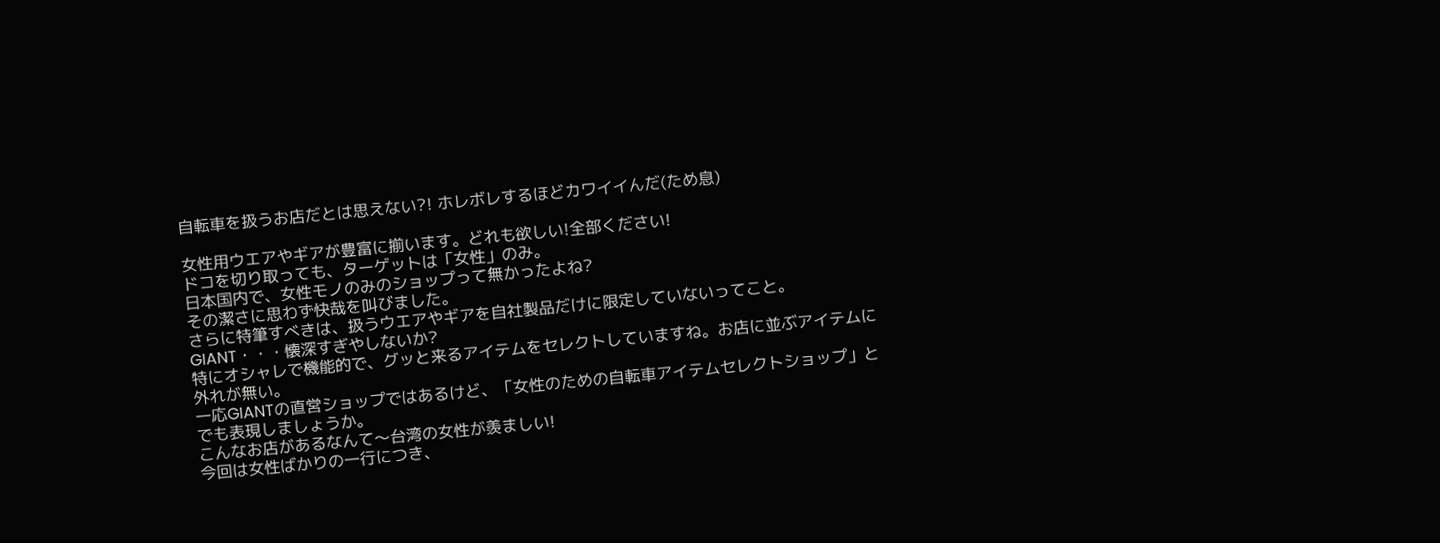自転車を扱うお店だとは思えない?! ホレボレするほどカワイイんだ(ため息)

女性用ウエアやギアが豊富に揃います。どれも欲しい!全部ください!
ドコを切り取っても、ターゲットは「女性」のみ。
日本国内で、女性モノのみのショップって無かったよね?
その潔さに思わず快哉を叫びました。
さらに特筆すべきは、扱うウエアやギアを自社製品だけに限定していないってこと。GIANT・・・懐深すぎやしないか?
特にオシャレで機能的で、グッと来るアイテムをセレクトしていますね。お店に並ぶアイテムに外れが無い。
一応GIANTの直営ショップではあるけど、「女性のための自転車アイテムセレクトショップ」とでも表現しましょうか。
こんなお店があるなんて〜台湾の女性が羨ましい!
今回は女性ばかりの一行につき、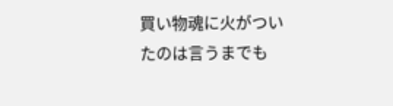買い物魂に火がついたのは言うまでも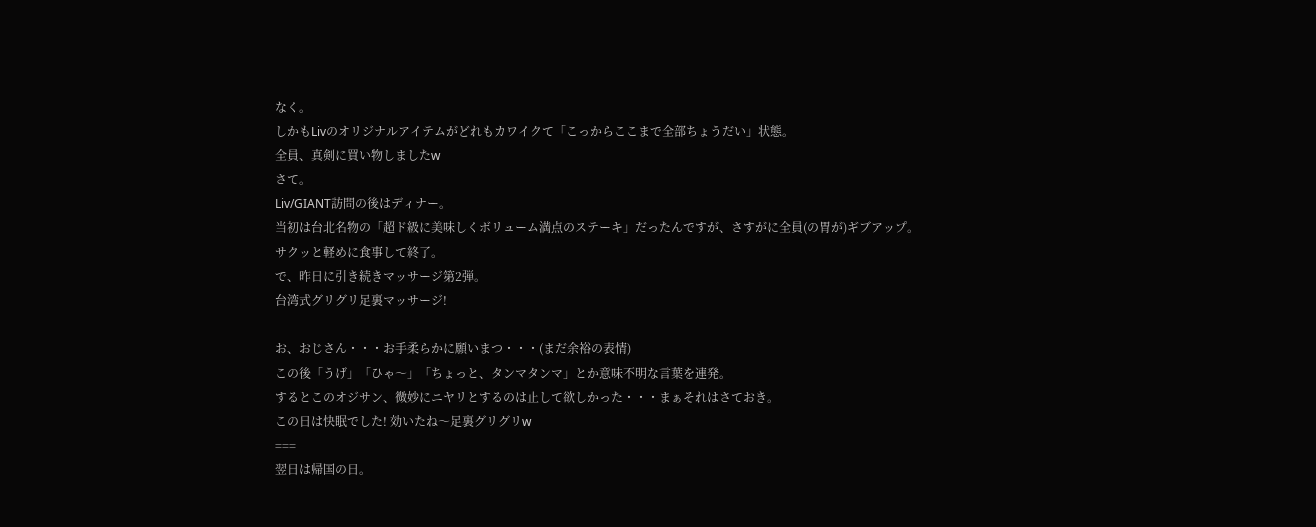なく。
しかもLivのオリジナルアイテムがどれもカワイクて「こっからここまで全部ちょうだい」状態。
全員、真剣に買い物しましたw
さて。
Liv/GIANT訪問の後はディナー。
当初は台北名物の「超ド級に美味しくボリューム満点のステーキ」だったんですが、さすがに全員(の胃が)ギブアップ。
サクッと軽めに食事して終了。
で、昨日に引き続きマッサージ第2弾。
台湾式グリグリ足裏マッサージ!

お、おじさん・・・お手柔らかに願いまつ・・・(まだ余裕の表情)
この後「うげ」「ひゃ〜」「ちょっと、タンマタンマ」とか意味不明な言葉を連発。
するとこのオジサン、微妙にニヤリとするのは止して欲しかった・・・まぁそれはさておき。
この日は快眠でした! 効いたね〜足裏グリグリw
===
翌日は帰国の日。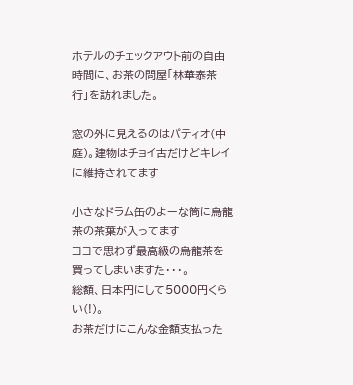ホテルのチェックアウト前の自由時間に、お茶の問屋「林華泰茶行」を訪れました。

窓の外に見えるのはパティオ(中庭)。建物はチョイ古だけどキレイに維持されてます

小さなドラム缶のよーな筒に烏龍茶の茶葉が入ってます
ココで思わず最高級の烏龍茶を買ってしまいますた・・・。
総額、日本円にして5000円くらい(!)。
お茶だけにこんな金額支払った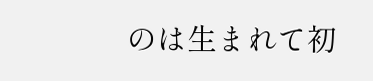のは生まれて初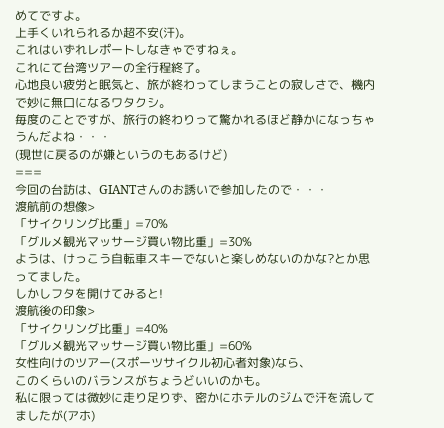めてですよ。
上手くいれられるか超不安(汗)。
これはいずれレポートしなきゃですねぇ。
これにて台湾ツアーの全行程終了。
心地良い疲労と眠気と、旅が終わってしまうことの寂しさで、機内で妙に無口になるワタクシ。
毎度のことですが、旅行の終わりって驚かれるほど静かになっちゃうんだよね・・・
(現世に戻るのが嫌というのもあるけど)
===
今回の台訪は、GIANTさんのお誘いで参加したので・・・
渡航前の想像>
「サイクリング比重」=70%
「グルメ観光マッサージ買い物比重」=30%
ようは、けっこう自転車スキーでないと楽しめないのかな?とか思ってました。
しかしフタを開けてみると!
渡航後の印象>
「サイクリング比重」=40%
「グルメ観光マッサージ買い物比重」=60%
女性向けのツアー(スポーツサイクル初心者対象)なら、
このくらいのバランスがちょうどいいのかも。
私に限っては微妙に走り足りず、密かにホテルのジムで汗を流してましたが(アホ)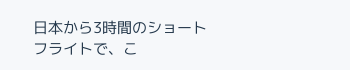日本から3時間のショートフライトで、こ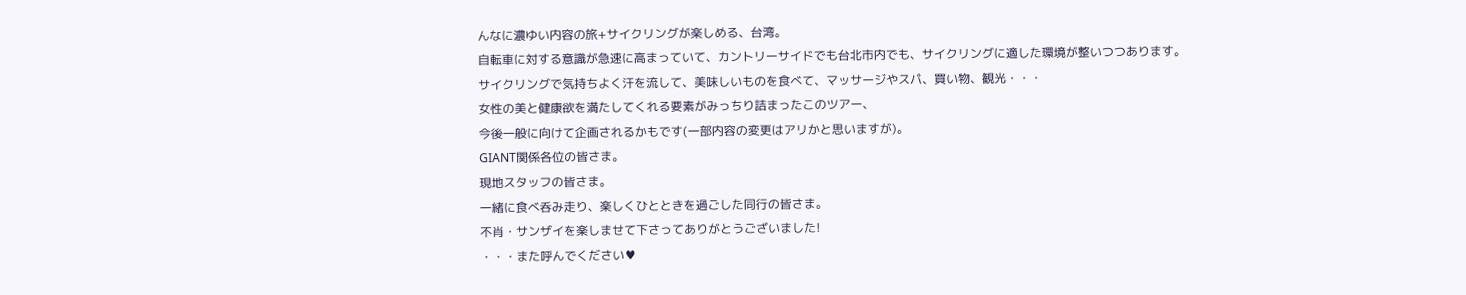んなに濃ゆい内容の旅+サイクリングが楽しめる、台湾。
自転車に対する意識が急速に高まっていて、カントリーサイドでも台北市内でも、サイクリングに適した環境が整いつつあります。
サイクリングで気持ちよく汗を流して、美味しいものを食べて、マッサージやスパ、買い物、観光・・・
女性の美と健康欲を満たしてくれる要素がみっちり詰まったこのツアー、
今後一般に向けて企画されるかもです(一部内容の変更はアリかと思いますが)。
GIANT関係各位の皆さま。
現地スタッフの皆さま。
一緒に食べ呑み走り、楽しくひとときを過ごした同行の皆さま。
不肖・サンザイを楽しませて下さってありがとうございました!
・・・また呼んでください♥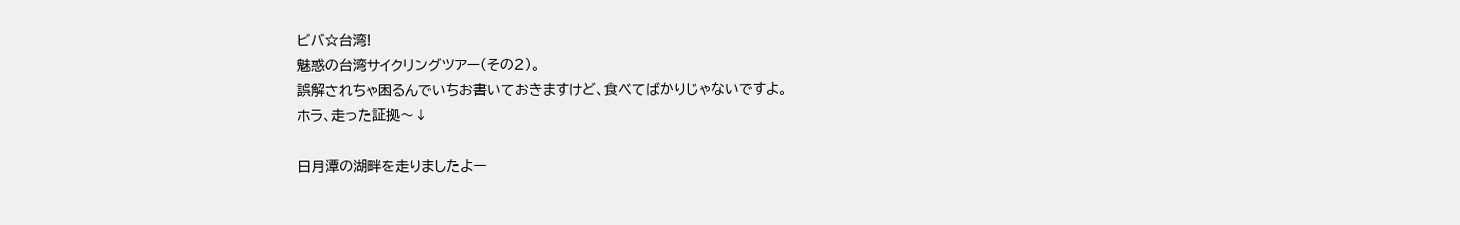ビバ☆台湾!
魅惑の台湾サイクリングツアー(その2)。
誤解されちゃ困るんでいちお書いておきますけど、食べてばかりじゃないですよ。
ホラ、走った証拠〜↓

日月潭の湖畔を走りましたよー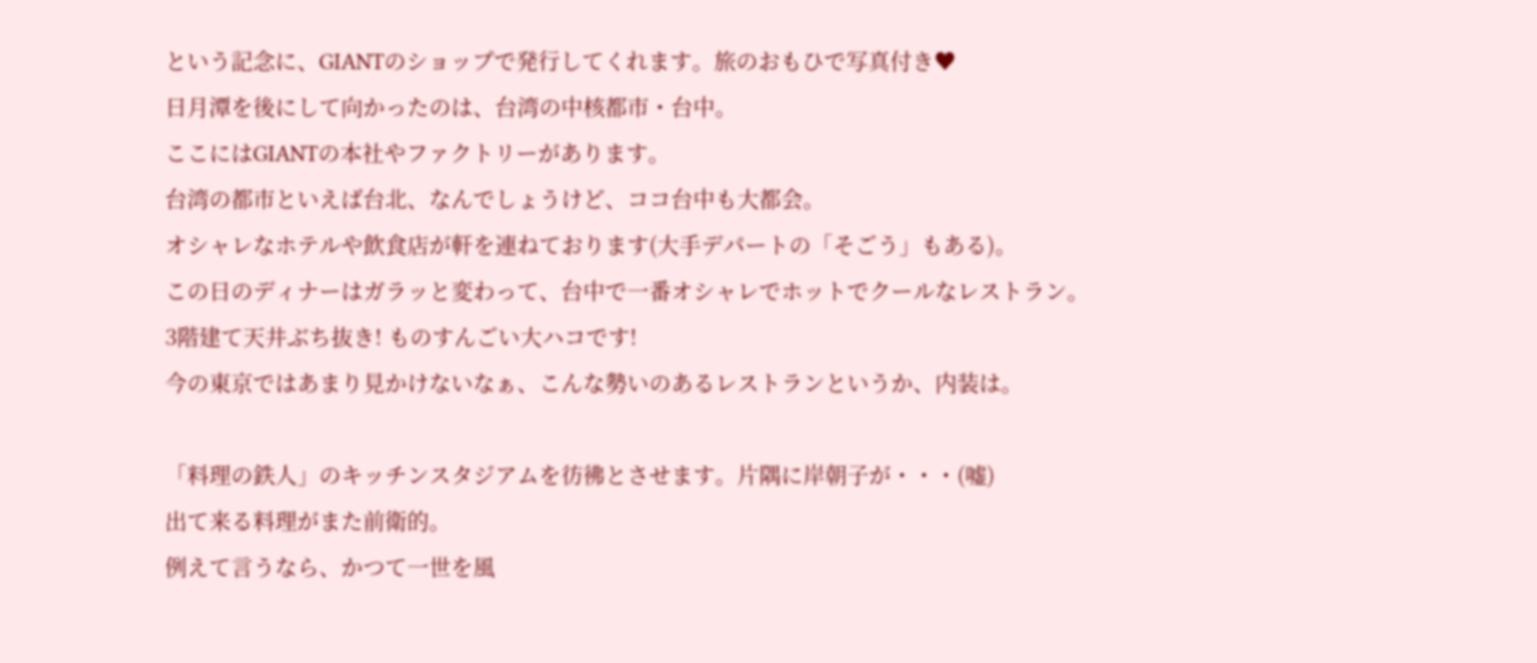という記念に、GIANTのショップで発行してくれます。旅のおもひで写真付き♥
日月潭を後にして向かったのは、台湾の中核都市・台中。
ここにはGIANTの本社やファクトリーがあります。
台湾の都市といえば台北、なんでしょうけど、ココ台中も大都会。
オシャレなホテルや飲食店が軒を連ねております(大手デパートの「そごう」もある)。
この日のディナーはガラッと変わって、台中で一番オシャレでホットでクールなレストラン。
3階建て天井ぶち抜き! ものすんごい大ハコです!
今の東京ではあまり見かけないなぁ、こんな勢いのあるレストランというか、内装は。

「料理の鉄人」のキッチンスタジアムを彷彿とさせます。片隅に岸朝子が・・・(嘘)
出て来る料理がまた前衛的。
例えて言うなら、かつて一世を風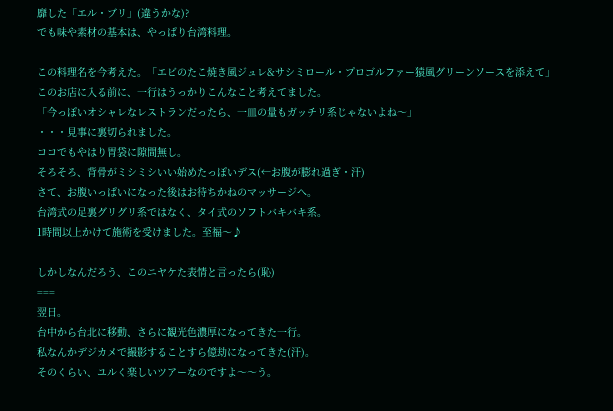靡した「エル・ブリ」(違うかな)?
でも味や素材の基本は、やっぱり台湾料理。

この料理名を今考えた。「エビのたこ焼き風ジュレ&サシミロール・プロゴルファー猿風グリーンソースを添えて」
このお店に入る前に、一行はうっかりこんなこと考えてました。
「今っぽいオシャレなレストランだったら、一皿の量もガッチリ系じゃないよね〜」
・・・見事に裏切られました。
ココでもやはり胃袋に隙間無し。
そろそろ、背骨がミシミシいい始めたっぽいデス(←お腹が膨れ過ぎ・汗)
さて、お腹いっぱいになった後はお待ちかねのマッサージへ。
台湾式の足裏グリグリ系ではなく、タイ式のソフトバキバキ系。
1時間以上かけて施術を受けました。至福〜♪

しかしなんだろう、このニヤケた表情と言ったら(恥)
===
翌日。
台中から台北に移動、さらに観光色濃厚になってきた一行。
私なんかデジカメで撮影することすら億劫になってきた(汗)。
そのくらい、ユルく楽しいツアーなのですよ〜〜う。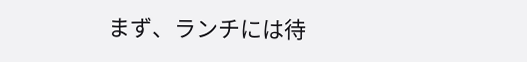まず、ランチには待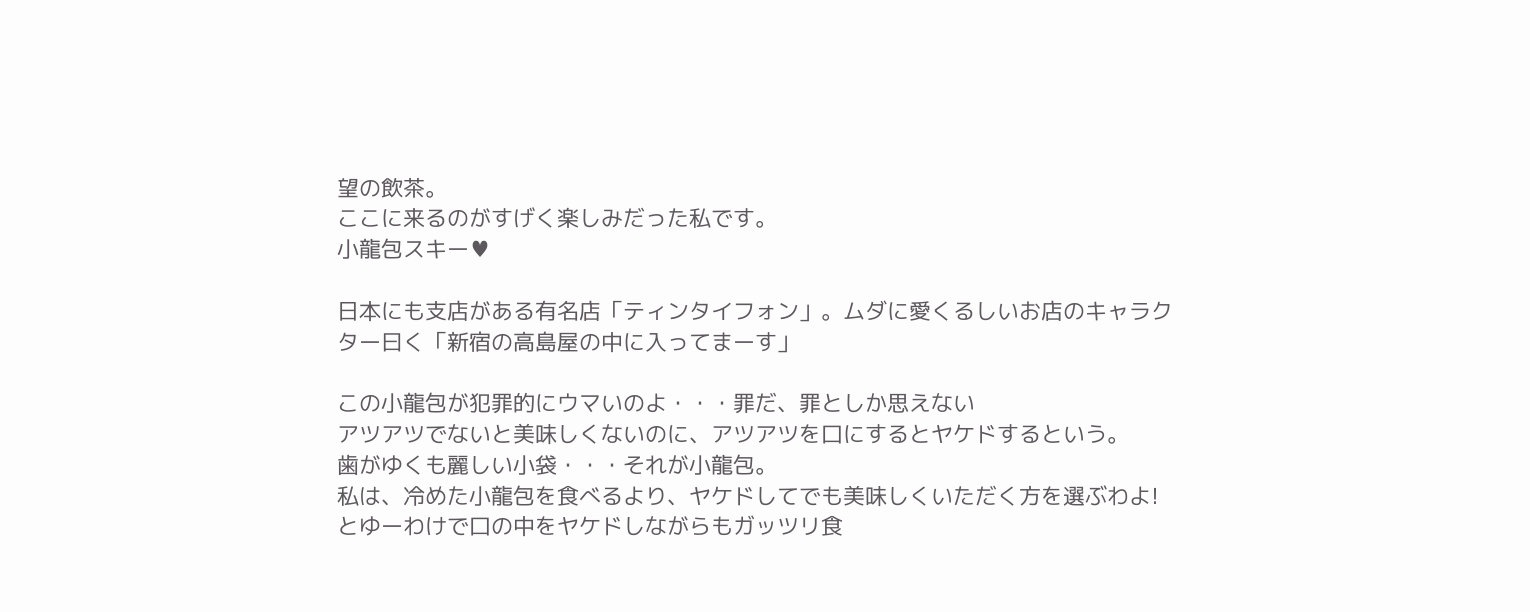望の飲茶。
ここに来るのがすげく楽しみだった私です。
小龍包スキー♥

日本にも支店がある有名店「ティンタイフォン」。ムダに愛くるしいお店のキャラクター曰く「新宿の高島屋の中に入ってまーす」

この小龍包が犯罪的にウマいのよ・・・罪だ、罪としか思えない
アツアツでないと美味しくないのに、アツアツを口にするとヤケドするという。
歯がゆくも麗しい小袋・・・それが小龍包。
私は、冷めた小龍包を食べるより、ヤケドしてでも美味しくいただく方を選ぶわよ!
とゆーわけで口の中をヤケドしながらもガッツリ食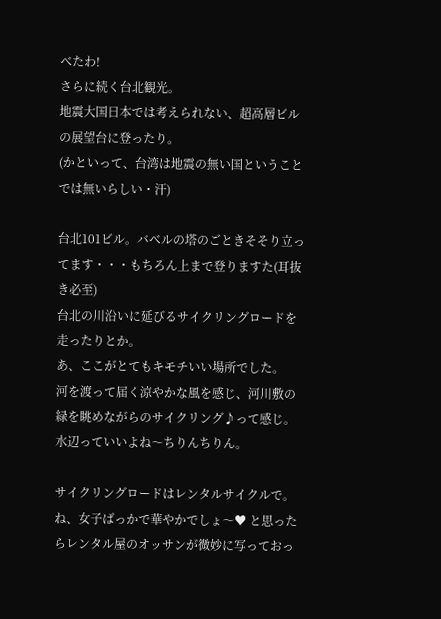べたわ!
さらに続く台北観光。
地震大国日本では考えられない、超高層ビルの展望台に登ったり。
(かといって、台湾は地震の無い国ということでは無いらしい・汗)

台北101ビル。バベルの塔のごときそそり立ってます・・・もちろん上まで登りますた(耳抜き必至)
台北の川沿いに延びるサイクリングロードを走ったりとか。
あ、ここがとてもキモチいい場所でした。
河を渡って届く涼やかな風を感じ、河川敷の緑を眺めながらのサイクリング♪って感じ。
水辺っていいよね〜ちりんちりん。

サイクリングロードはレンタルサイクルで。ね、女子ばっかで華やかでしょ〜♥ と思ったらレンタル屋のオッサンが微妙に写っておっ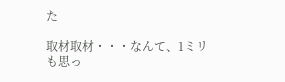た

取材取材・・・なんて、1ミリも思っ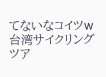てないなコイツw
台湾サイクリングツア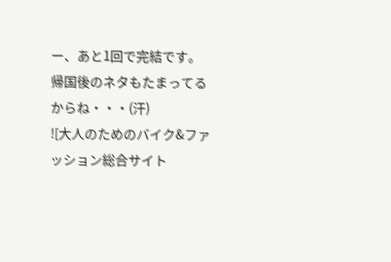ー、あと1回で完結です。
帰国後のネタもたまってるからね・・・(汗)
![大人のためのバイク&ファッション総合サイト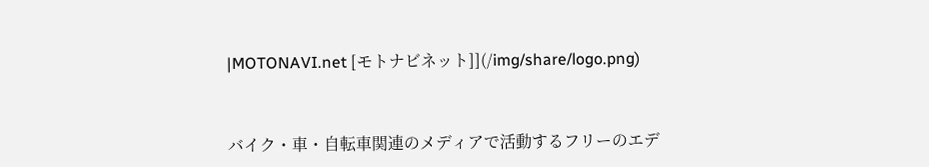|MOTONAVI.net [モトナビネット]](/img/share/logo.png)


バイク・車・自転車関連のメディアで活動するフリーのエデ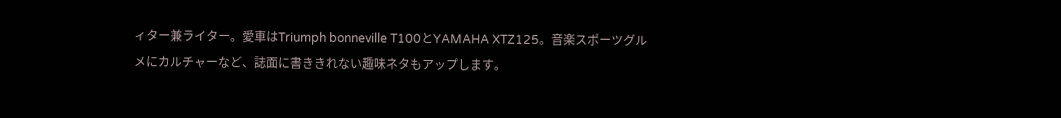ィター兼ライター。愛車はTriumph bonneville T100とYAMAHA XTZ125。音楽スポーツグルメにカルチャーなど、誌面に書ききれない趣味ネタもアップします。